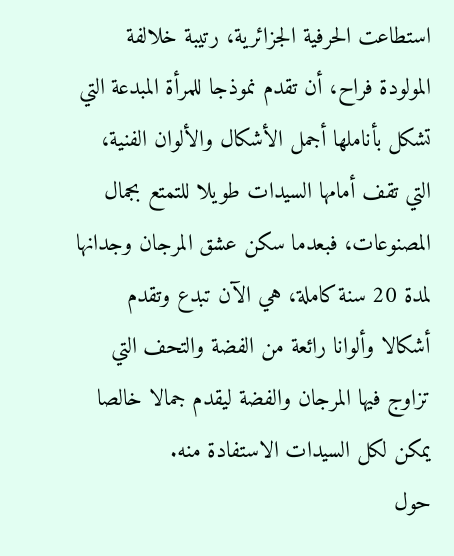استطاعت الحرفية الجزائرية، رتيبة خلالفة المولودة فراح، أن تقدم نموذجا للمرأة المبدعة التي تشكل بأناملها أجمل الأشكال والألوان الفنية، التي تقف أمامها السيدات طويلا للتمتع بجمال المصنوعات، فبعدما سكن عشق المرجان وجدانها لمدة 20 سنة كاملة، هي الآن تبدع وتقدم أشكالا وألوانا رائعة من الفضة والتحف التي تزاوج فيها المرجان والفضة ليقدم جمالا خالصا يمكن لكل السيدات الاستفادة منه.
حول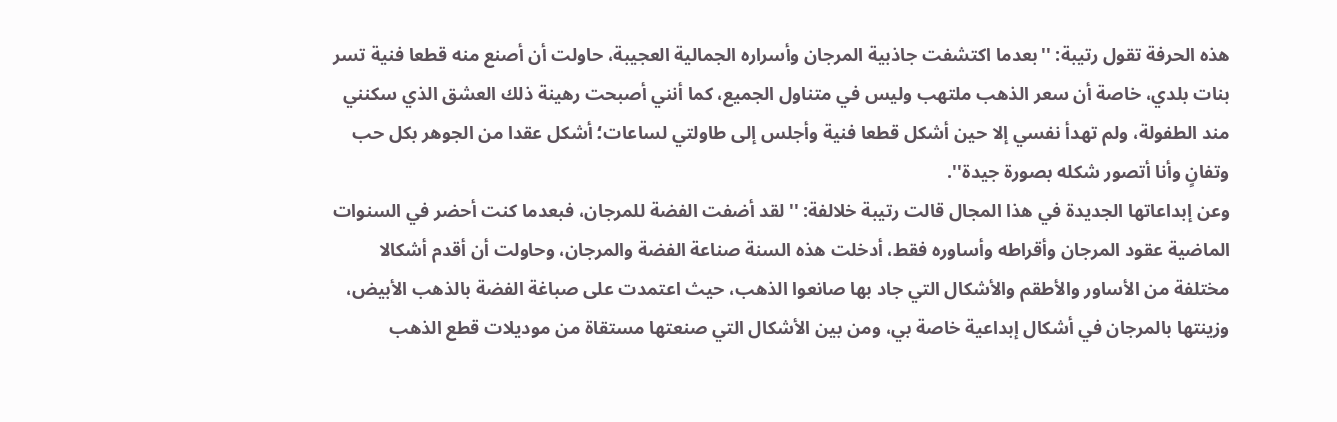هذه الحرفة تقول رتيبة: ''بعدما اكتشفت جاذبية المرجان وأسراره الجمالية العجيبة، حاولت أن أصنع منه قطعا فنية تسر بنات بلدي، خاصة أن سعر الذهب ملتهب وليس في متناول الجميع، كما أنني أصبحت رهينة ذلك العشق الذي سكنني مند الطفولة، ولم تهدأ نفسي إلا حين أشكل قطعا فنية وأجلس إلى طاولتي لساعات؛ أشكل عقدا من الجوهر بكل حب وتفانٍ وأنا أتصور شكله بصورة جيدة''.
وعن إبداعاتها الجديدة في هذا المجال قالت رتيبة خلالفة: ''لقد أضفت الفضة للمرجان، فبعدما كنت أحضر في السنوات الماضية عقود المرجان وأقراطه وأساوره فقط، أدخلت هذه السنة صناعة الفضة والمرجان، وحاولت أن أقدم أشكالا مختلفة من الأساور والأطقم والأشكال التي جاد بها صانعوا الذهب، حيث اعتمدت على صباغة الفضة بالذهب الأبيض، وزينتها بالمرجان في أشكال إبداعية خاصة بي، ومن بين الأشكال التي صنعتها مستقاة من موديلات قطع الذهب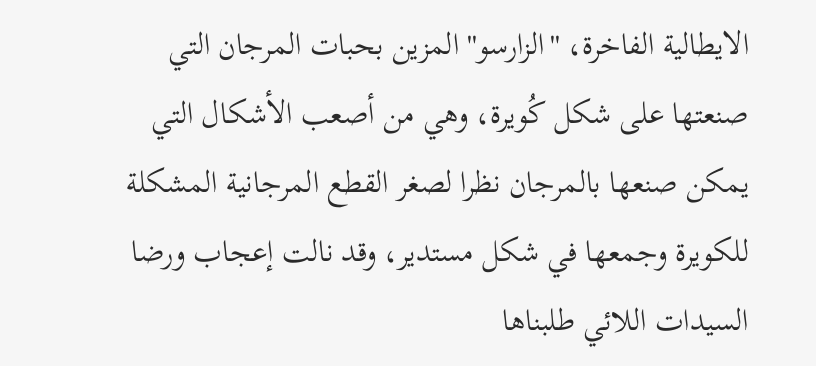الايطالية الفاخرة، ''الزارسو'' المزين بحبات المرجان التي صنعتها على شكل كُويرة، وهي من أصعب الأشكال التي يمكن صنعها بالمرجان نظرا لصغر القطع المرجانية المشكلة للكويرة وجمعها في شكل مستدير، وقد نالت إعجاب ورضا السيدات اللائي طلبناها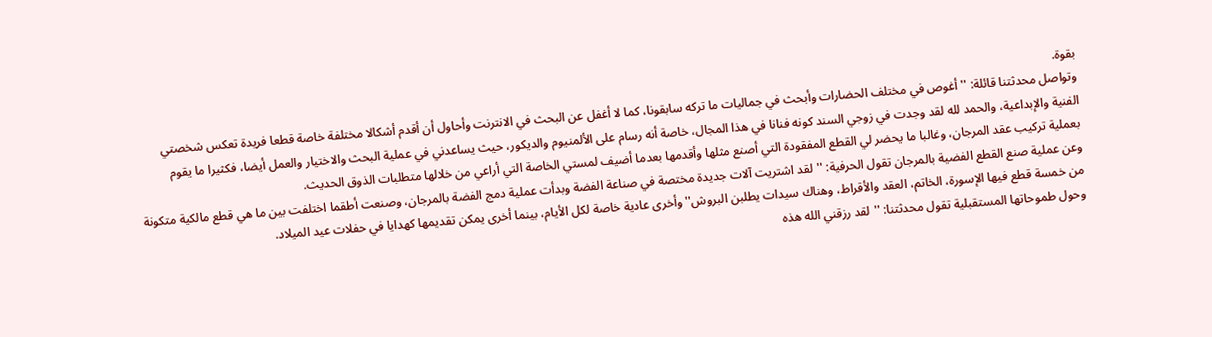بقوة.
وتواصل محدثتنا قائلة: ''أغوص في مختلف الحضارات وأبحث في جماليات ما تركه سابقونا، كما لا أغفل عن البحث في الانترنت وأحاول أن أقدم أشكالا مختلفة خاصة قطعا فريدة تعكس شخصتي الفنية والإبداعية، والحمد لله لقد وجدت في زوجي السند كونه فنانا في هذا المجال، خاصة أنه رسام على الألمنيوم والديكور، حيث يساعدني في عملية البحث والاختيار والعمل أيضا، فكثيرا ما يقوم بعملية تركيب عقد المرجان، وغالبا ما يحضر لي القطع المفقودة التي أصنع مثلها وأقدمها بعدما أضيف لمستي الخاصة التي أراعي من خلالها متطلبات الذوق الحديث.
وعن عملية صنع القطع الفضية بالمرجان تقول الحرفية: ''لقد اشتريت آلات جديدة مختصة في صناعة الفضة وبدأت عملية دمج الفضة بالمرجان، وصنعت أطقما اختلفت بين ما هي قطع مالكية متكونة من خمسة قطع فيها الإسورة، الخاتم، العقد والأقراط، وهناك سيدات يطلبن البروش'' وأخرى عادية خاصة لكل الأيام، بينما أخرى يمكن تقديمها كهدايا في حفلات عيد الميلاد.
وحول طموحاتها المستقبلية تقول محدثتنا: ''لقد رزقني الله هذه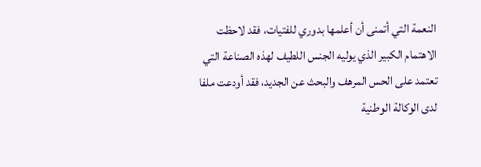النعمة التي أتمنى أن أعلمها بدوري للفتيات، فقد لاحظت الاهتمام الكبير الذي يوليه الجنس اللطيف لهذه الصناعة التي تعتمد على الحس المرهف والبحث عن الجديد، فقد أودعت ملفا لدى الوكالة الوطنية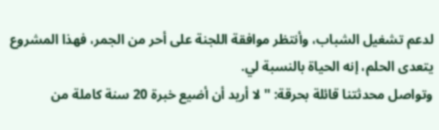لدعم تشغيل الشباب، وأنتظر موافقة اللجنة على أحر من الجمر، فهذا المشروع يتعدى الحلم، إنه الحياة بالنسبة لي.
وتواصل محدثتنا قائلة بحرقة: ''لا أريد أن أضيع خبرة 20 سنة كاملة من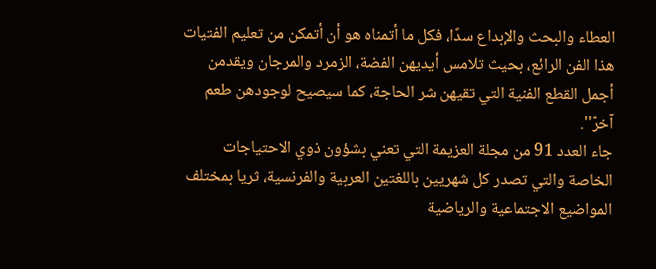العطاء والبحث والإبداع سدًا، فكل ما أتمناه هو أن أتمكن من تعليم الفتيات هذا الفن الرائع، بحيث تلامس أيديهن الفضة، الزمرد والمرجان ويقدمن أجمل القطع الفنية التي تقيهن شر الحاجة، كما سيصيح لوجودهن طعم آخرّ''.
جاء العدد 91 من مجلة العزيمة التي تعني بشؤون ذوي الاحتياجات الخاصة والتي تصدر كل شهريين باللغتين العربية والفرنسية، ثريا بمختلف المواضيع الاجتماعية والرياضية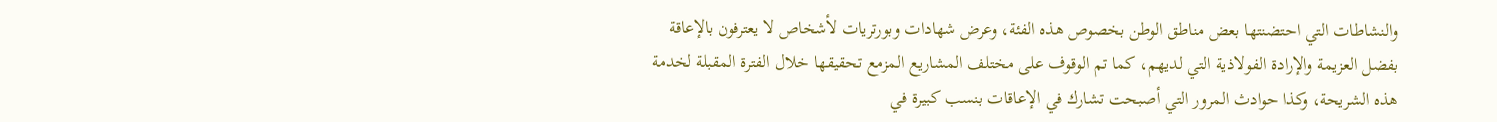والنشاطات التي احتضنتها بعض مناطق الوطن بخصوص هذه الفئة، وعرض شهادات وبورتريات لأشخاص لا يعترفون بالإعاقة بفضل العزيمة والإرادة الفولاذية التي لديهم، كما تم الوقوف على مختلف المشاريع المزمع تحقيقها خلال الفترة المقبلة لخدمة هذه الشريحة، وكذا حوادث المرور التي أصبحت تشارك في الإعاقات بنسب كبيرة في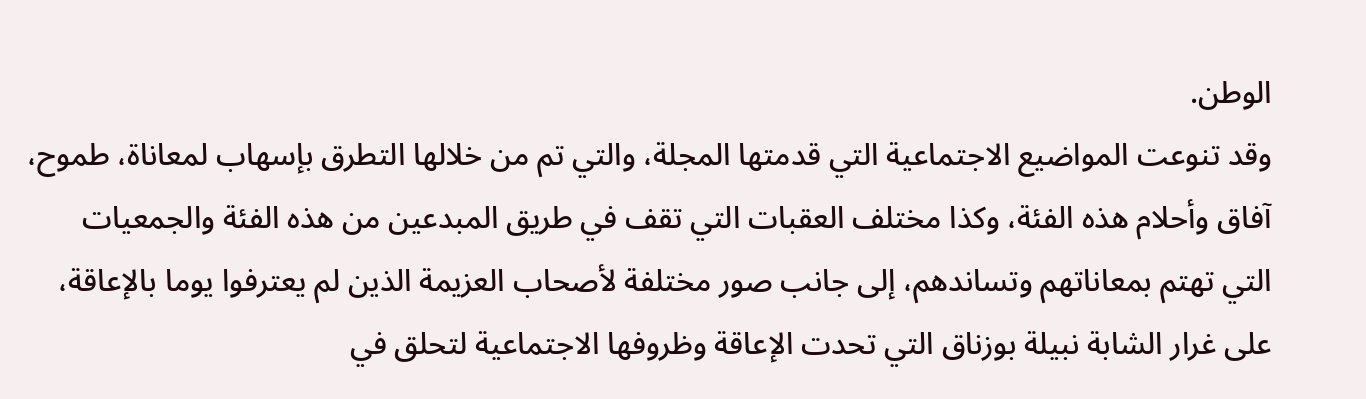الوطن.
وقد تنوعت المواضيع الاجتماعية التي قدمتها المجلة، والتي تم من خلالها التطرق بإسهاب لمعاناة، طموح، آفاق وأحلام هذه الفئة، وكذا مختلف العقبات التي تقف في طريق المبدعين من هذه الفئة والجمعيات التي تهتم بمعاناتهم وتساندهم، إلى جانب صور مختلفة لأصحاب العزيمة الذين لم يعترفوا يوما بالإعاقة، على غرار الشابة نبيلة بوزناق التي تحدت الإعاقة وظروفها الاجتماعية لتحلق في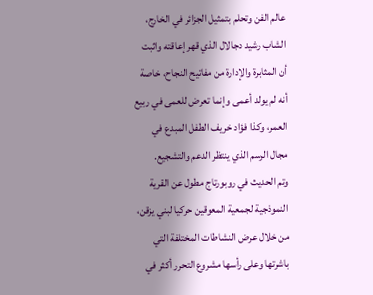عالم الفن وتحلم بتمثيل الجزائر في الخارج، الشاب رشيد دجالال الذي قهر إعاقته واثبت أن المثابرة والإدارة من مفاتيح النجاح، خاصة أنه لم يولد أعمى وإنما تعرض للعمى في ربيع العمر، وكذا فؤاد خريف الطفل المبدع في مجال الرسم الذي ينتظر الدعم والتشجيع.
وتم الحديث في روبورتاج مطول عن القرية النموذجية لجمعية المعوقين حركيا لبني يزقن، من خلال عرض النشاطات المختلفة التي باشرتها وعلى رأسها مشروع التحرر أكثر في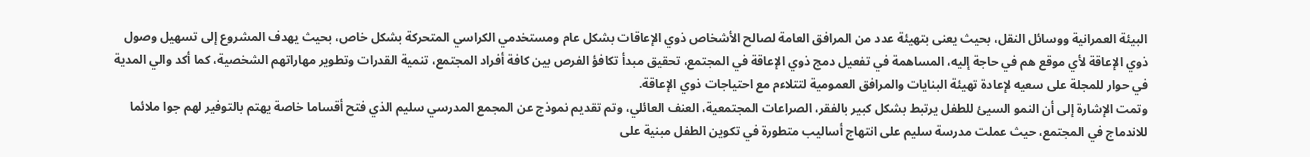البيئة العمرانية ووسائل النقل، بحيث يعنى بتهيئة عدد من المرافق العامة لصالح الأشخاص ذوي الإعاقات بشكل عام ومستخدمي الكراسي المتحركة بشكل خاص، بحيث يهدف المشروع إلى تسهيل وصول ذوي الإعاقة لأي موقع هم في حاجة إليه، المساهمة في تفعيل دمج ذوي الإعاقة في المجتمع، تحقيق مبدأ تكافؤ الفرص بين كافة أفراد المجتمع، تنمية القدرات وتطوير مهاراتهم الشخصية، كما أكد والي المدية في حوار للمجلة على سعيه لإعادة تهيئة البنايات والمرافق العمومية لتتلاءم مع احتياجات ذوي الإعاقة.
وتمت الإشارة إلى أن النمو السيئ للطفل يرتبط بشكل كبير بالفقر، الصراعات المجتمعية، العنف العائلي، وتم تقديم نموذج عن المجمع المدرسي سليم الذي فتح أقساما خاصة يهتم بالتوفير لهم جوا ملائما للاندماج في المجتمع، حيث عملت مدرسة سليم على انتهاج أساليب متطورة في تكوين الطفل مبنية على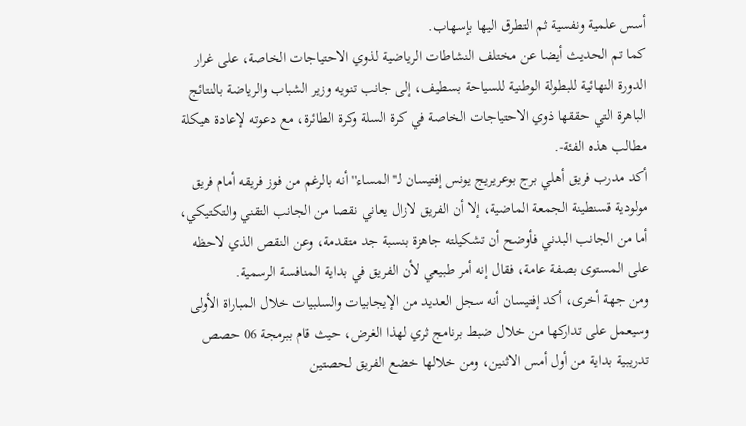أسس علمية ونفسية ثم التطرق اليها بإسهاب.
كما تم الحديث أيضا عن مختلف النشاطات الرياضية لذوي الاحتياجات الخاصة، على غرار الدورة النهائية للبطولة الوطنية للسياحة بسطيف، إلى جانب تنويه وزير الشباب والرياضة بالنتائج الباهرة التي حققها ذوي الاحتياجات الخاصة في كرة السلة وكرة الطائرة، مع دعوته لإعادة هيكلة مطالب هذه الفئة-.
أكد مدرب فريق أهلي برج بوعريريج يونس إفتيسان لـ''المساء'' أنه بالرغم من فوز فريقه أمام فريق مولودية قسنطينة الجمعة الماضية، إلا أن الفريق لازال يعاني نقصا من الجانب التقني والتكتيكي، أما من الجانب البدني فأوضح أن تشكيلته جاهزة بنسبة جد متقدمة، وعن النقص الذي لاحظه على المستوى بصفة عامة، فقال إنه أمر طبيعي لأن الفريق في بداية المنافسة الرسمية.
ومن جهة أخرى، أكد إفتيسان أنه سجل العديد من الإيجابيات والسلبيات خلال المباراة الأولى وسيعمل على تداركها من خلال ضبط برنامج ثري لهذا الغرض، حيث قام ببرمجة 06 حصص تدريبية بداية من أول أمس الاثنين، ومن خلالها خضع الفريق لحصتين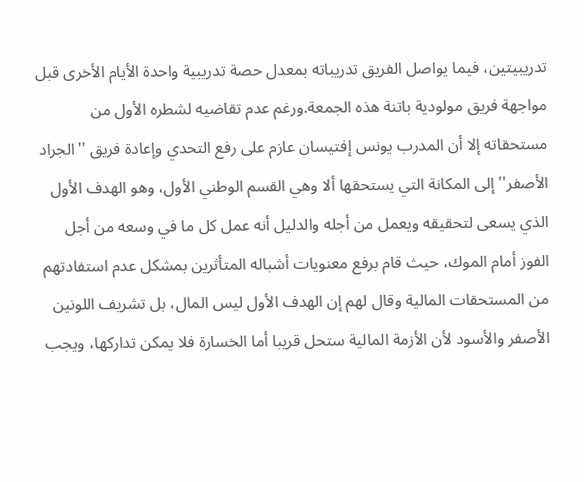تدريبيتين، فيما يواصل الفريق تدريباته بمعدل حصة تدريبية واحدة الأيام الأخرى قبل مواجهة فريق مولودية باتنة هذه الجمعة.ورغم عدم تقاضيه لشطره الأول من مستحقاته إلا أن المدرب يونس إفتيسان عازم على رفع التحدي وإعادة فريق ''الجراد الأصفر'' إلى المكانة التي يستحقها ألا وهي القسم الوطني الأول، وهو الهدف الأول الذي يسعى لتحقيقه ويعمل من أجله والدليل أنه عمل كل ما في وسعه من أجل الفوز أمام الموك، حيث قام برفع معنويات أشباله المتأثرين بمشكل عدم استفادتهم من المستحقات المالية وقال لهم إن الهدف الأول ليس المال، بل تشريف اللونين الأصفر والأسود لأن الأزمة المالية ستحل قريبا أما الخسارة فلا يمكن تداركها، ويجب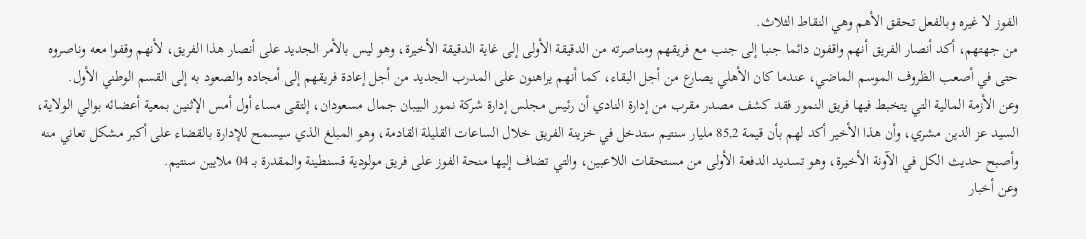الفوز لا غيره وبالفعل تحقق الأهم وهي النقاط الثلاث.
من جهتهم، أكد أنصار الفريق أنهم واقفون دائما جنبا إلى جنب مع فريقهم ومناصرته من الدقيقة الأولى إلى غاية الدقيقة الأخيرة، وهو ليس بالأمر الجديد على أنصار هذا الفريق، لأنهم وقفوا معه وناصروه حتى في أصعب الظروف الموسم الماضي، عندما كان الأهلي يصارع من أجل البقاء، كما أنهم يراهنون على المدرب الجديد من أجل إعادة فريقهم إلى أمجاده والصعود به إلى القسم الوطني الأول.
وعن الأزمة المالية التي يتخبط فيها فريق النمور فقد كشف مصدر مقرب من إدارة النادي أن رئيس مجلس إدارة شركة نمور البيبان جمال مسعودان، إلتقى مساء أول أمس الإثنين بمعية أعضائه بوالي الولاية، السيد عز الدين مشري، وأن هذا الأخير أكد لهم بأن قيمة 85,2 مليار سنتيم ستدخل في خزينة الفريق خلال الساعات القليلة القادمة، وهو المبلغ الذي سيسمح للإدارة بالقضاء على أكبر مشكل تعاني منه وأصبح حديث الكل في الآونة الأخيرة، وهو تسديد الدفعة الأولى من مستحقات اللاعبين، والتي تضاف إليها منحة الفوز على فريق مولودية قسنطينة والمقدرة بـ 04 ملايين سنتيم.
وعن أخبار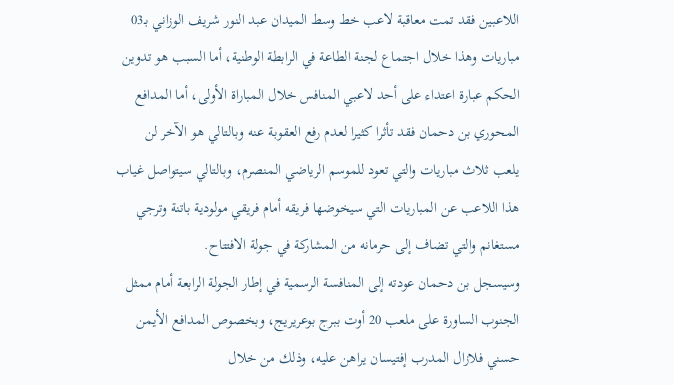اللاعبين فقد تمت معاقبة لاعب خط وسط الميدان عبد النور شريف الوزاني بـ03 مباريات وهذا خلال اجتماع لجنة الطاعة في الرابطة الوطنية، أما السبب هو تدوين الحكم عبارة اعتداء على أحد لاعبي المنافس خلال المباراة الأولى، أما المدافع المحوري بن دحمان فقد تأثرا كثيرا لعدم رفع العقوبة عنه وبالتالي هو الآخر لن يلعب ثلاث مباريات والتي تعود للموسم الرياضي المنصرم، وبالتالي سيتواصل غياب هذا اللاعب عن المباريات التي سيخوضها فريقه أمام فريقي مولودية باتنة وترجي مستغانم والتي تضاف إلى حرمانه من المشاركة في جولة الافتتاح.
وسيسجل بن دحمان عودته إلى المنافسة الرسمية في إطار الجولة الرابعة أمام ممثل الجنوب الساورة على ملعب 20 أوت ببرج بوعريريج، وبخصوص المدافع الأيمن حسني فلازال المدرب إفتيسان يراهن عليه، وذلك من خلال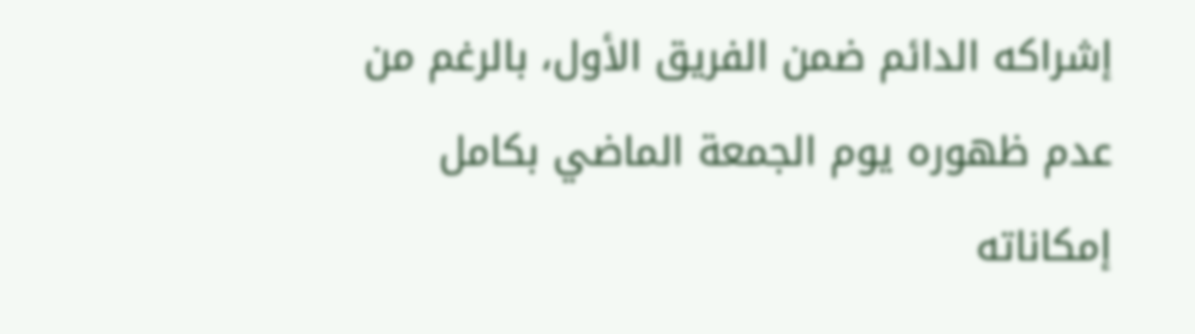إشراكه الدائم ضمن الفريق الأول، بالرغم من عدم ظهوره يوم الجمعة الماضي بكامل إمكاناته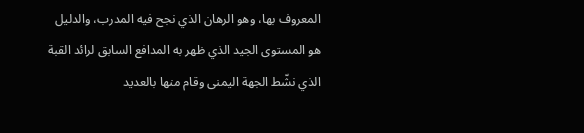المعروف بها، وهو الرهان الذي نجح فيه المدرب، والدليل هو المستوى الجيد الذي ظهر به المدافع السابق لرائد القبة الذي نشّط الجهة اليمنى وقام منها بالعديد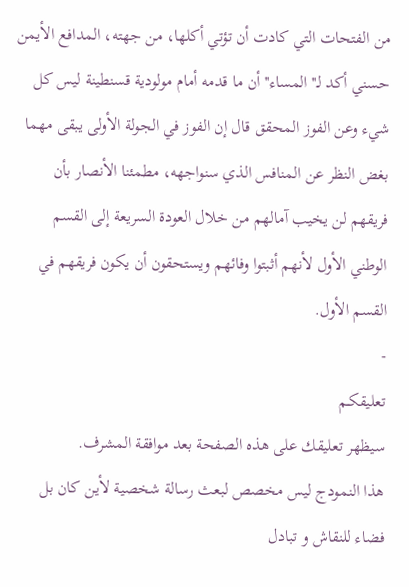من الفتحات التي كادت أن تؤتي أكلها، من جهته، المدافع الأيمن حسني أكد لـ''المساء'' أن ما قدمه أمام مولودية قسنطينة ليس كل شيء وعن الفوز المحقق قال إن الفوز في الجولة الأولى يبقى مهما بغض النظر عن المنافس الذي سنواجهه، مطمئنا الأنصار بأن فريقهم لن يخيب آمالهم من خلال العودة السريعة إلى القسم الوطني الأول لأنهم أثبتوا وفائهم ويستحقون أن يكون فريقهم في القسم الأول.
-
تعليقكـم
سيظهر تعليقك على هذه الصفحة بعد موافقة المشرف.
هذا النمودج ليس مخصص لبعث رسالة شخصية لأين كان بل فضاء للنقاش و تبادل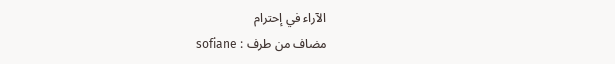الآراء في إحترام
مضاف من طرف : sofiane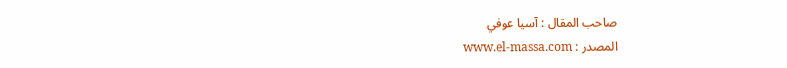صاحب المقال : آسيا عوفي
المصدر : www.el-massa.com